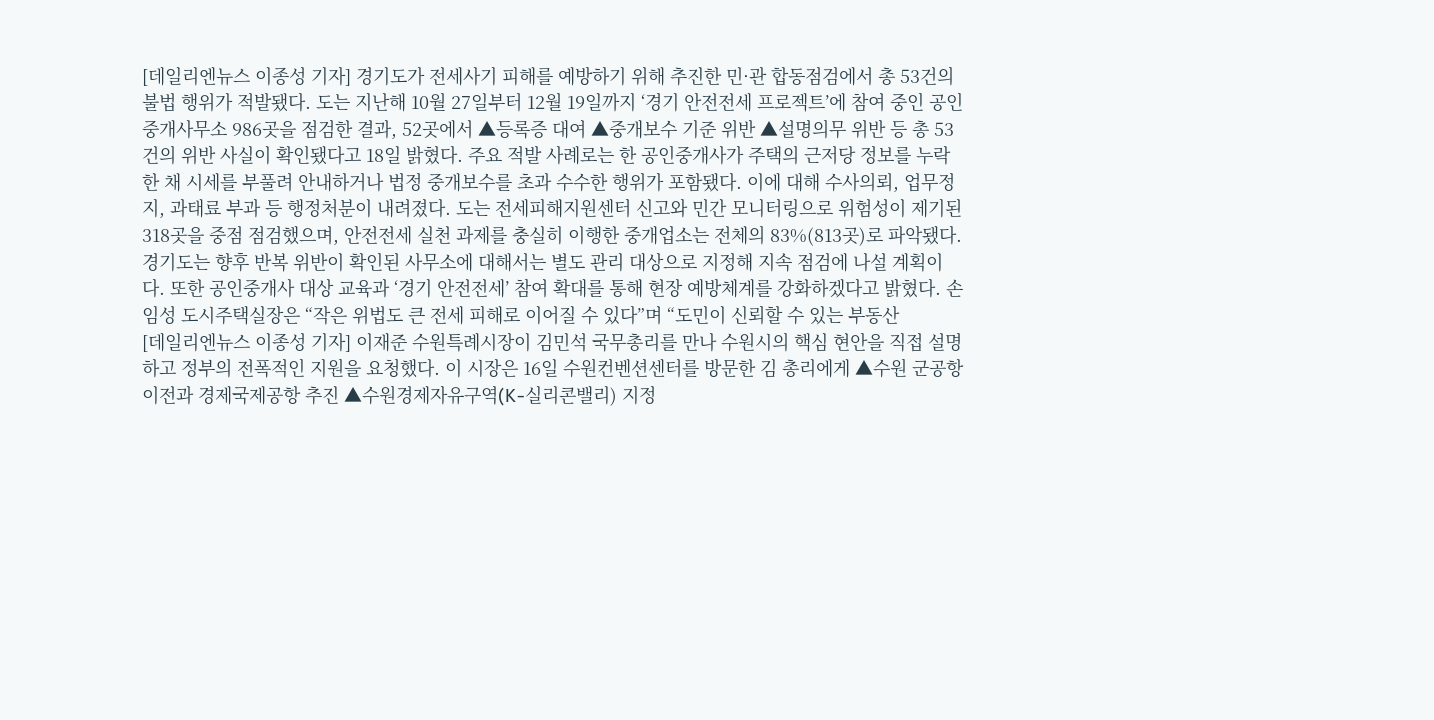[데일리엔뉴스 이종성 기자] 경기도가 전세사기 피해를 예방하기 위해 추진한 민·관 합동점검에서 총 53건의 불법 행위가 적발됐다. 도는 지난해 10월 27일부터 12월 19일까지 ‘경기 안전전세 프로젝트’에 참여 중인 공인중개사무소 986곳을 점검한 결과, 52곳에서 ▲등록증 대여 ▲중개보수 기준 위반 ▲설명의무 위반 등 총 53건의 위반 사실이 확인됐다고 18일 밝혔다. 주요 적발 사례로는 한 공인중개사가 주택의 근저당 정보를 누락한 채 시세를 부풀려 안내하거나 법정 중개보수를 초과 수수한 행위가 포함됐다. 이에 대해 수사의뢰, 업무정지, 과태료 부과 등 행정처분이 내려졌다. 도는 전세피해지원센터 신고와 민간 모니터링으로 위험성이 제기된 318곳을 중점 점검했으며, 안전전세 실천 과제를 충실히 이행한 중개업소는 전체의 83%(813곳)로 파악됐다. 경기도는 향후 반복 위반이 확인된 사무소에 대해서는 별도 관리 대상으로 지정해 지속 점검에 나설 계획이다. 또한 공인중개사 대상 교육과 ‘경기 안전전세’ 참여 확대를 통해 현장 예방체계를 강화하겠다고 밝혔다. 손임성 도시주택실장은 “작은 위법도 큰 전세 피해로 이어질 수 있다”며 “도민이 신뢰할 수 있는 부동산
[데일리엔뉴스 이종성 기자] 이재준 수원특례시장이 김민석 국무총리를 만나 수원시의 핵심 현안을 직접 설명하고 정부의 전폭적인 지원을 요청했다. 이 시장은 16일 수원컨벤션센터를 방문한 김 총리에게 ▲수원 군공항 이전과 경제국제공항 추진 ▲수원경제자유구역(K-실리콘밸리) 지정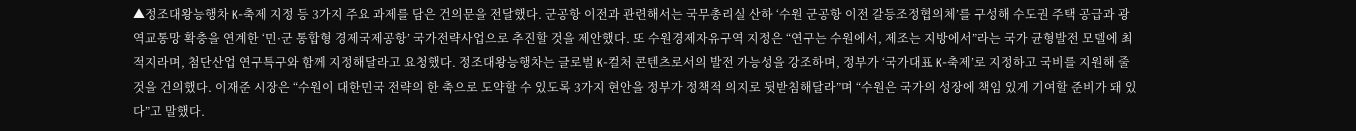▲정조대왕능행차 K-축제 지정 등 3가지 주요 과제를 담은 건의문을 전달했다. 군공항 이전과 관련해서는 국무총리실 산하 ‘수원 군공항 이전 갈등조정협의체’를 구성해 수도권 주택 공급과 광역교통망 확충을 연계한 ‘민·군 통합형 경제국제공항’ 국가전략사업으로 추진할 것을 제안했다. 또 수원경제자유구역 지정은 “연구는 수원에서, 제조는 지방에서”라는 국가 균형발전 모델에 최적지라며, 첨단산업 연구특구와 함께 지정해달라고 요청했다. 정조대왕능행차는 글로벌 K-컬처 콘텐츠로서의 발전 가능성을 강조하며, 정부가 ‘국가대표 K-축제’로 지정하고 국비를 지원해 줄 것을 건의했다. 이재준 시장은 “수원이 대한민국 전략의 한 축으로 도약할 수 있도록 3가지 현안을 정부가 정책적 의지로 뒷받침해달라”며 “수원은 국가의 성장에 책임 있게 기여할 준비가 돼 있다”고 말했다.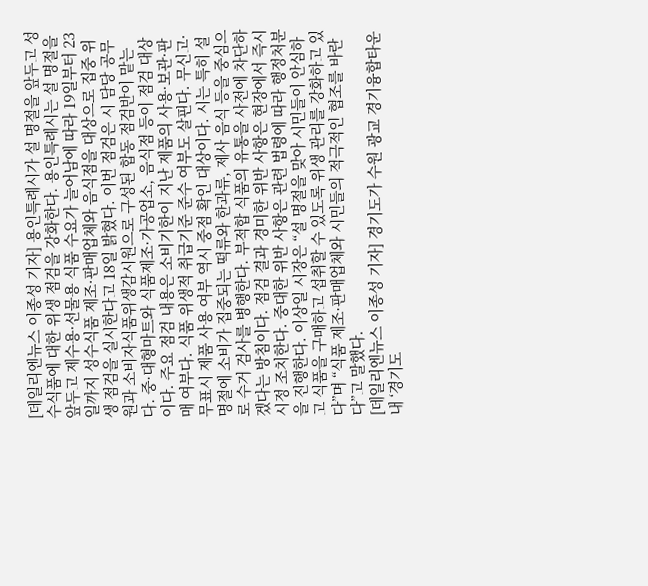[데일리엔뉴스 이종성 기자] 용인특례시가 설 명절을 앞두고 성수식품에 대한 위생 점검을 강화한다. 용인특례시는 설 명절을 앞두고 제수용·선물용 식품 수요가 늘어남에 따라 19일부터 23일까지 성수식품 제조·판매업체와 음식점을 대상으로 집중 위생 점검을 실시한다고 18일 밝혔다. 이번 점검은 시 담당 공무원과 소비자식품위생감시원으로 구성된 합동 점검반이 맡는다. 중·대형마트와 식품제조·가공업소, 음식점 등이 점검 대상이다. 주요 점검 내용은 소비기한이 지난 제품의 사용·보관·판매 여부다. 식품 위생적 취급기준 준수 여부도 살핀다. 무신고·무표시 제품 사용 여부 역시 중점 확인 대상이다. 시는 특히 설 명절에 소비가 집중되는 떡류와 한과류, 제사 음식 등을 중심으로 수거 검사를 병행한다. 부적합 식품의 유통을 사전에 차단하겠다는 방침이다. 점검 결과 경미한 위반 사항은 현장에서 즉시 시정 조치한다. 중대한 위반 사항은 관련 법령에 따라 행정처분을 진행한다. 이상일 시장은 “설 명절을 맞아 시민들이 안심하고 식품을 구매하고 섭취할 수 있도록 위생 관리를 강화하고 있다”며 “식품 제조·판매업체와 시민들의 적극적인 협조를 바란다”고 말했다.
[데일리엔뉴스 이종성 기자] 경기도가 수원 광교 경기융합타운 내 ‘경기도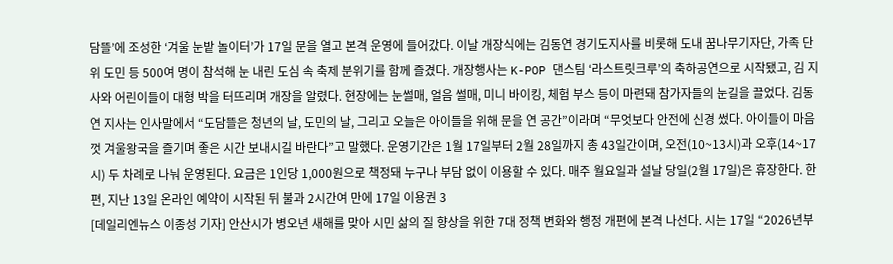담뜰’에 조성한 ‘겨울 눈밭 놀이터’가 17일 문을 열고 본격 운영에 들어갔다. 이날 개장식에는 김동연 경기도지사를 비롯해 도내 꿈나무기자단, 가족 단위 도민 등 500여 명이 참석해 눈 내린 도심 속 축제 분위기를 함께 즐겼다. 개장행사는 K-POP 댄스팀 ‘라스트릿크루’의 축하공연으로 시작됐고, 김 지사와 어린이들이 대형 박을 터뜨리며 개장을 알렸다. 현장에는 눈썰매, 얼음 썰매, 미니 바이킹, 체험 부스 등이 마련돼 참가자들의 눈길을 끌었다. 김동연 지사는 인사말에서 “도담뜰은 청년의 날, 도민의 날, 그리고 오늘은 아이들을 위해 문을 연 공간”이라며 “무엇보다 안전에 신경 썼다. 아이들이 마음껏 겨울왕국을 즐기며 좋은 시간 보내시길 바란다”고 말했다. 운영기간은 1월 17일부터 2월 28일까지 총 43일간이며, 오전(10~13시)과 오후(14~17시) 두 차례로 나눠 운영된다. 요금은 1인당 1,000원으로 책정돼 누구나 부담 없이 이용할 수 있다. 매주 월요일과 설날 당일(2월 17일)은 휴장한다. 한편, 지난 13일 온라인 예약이 시작된 뒤 불과 2시간여 만에 17일 이용권 3
[데일리엔뉴스 이종성 기자] 안산시가 병오년 새해를 맞아 시민 삶의 질 향상을 위한 7대 정책 변화와 행정 개편에 본격 나선다. 시는 17일 “2026년부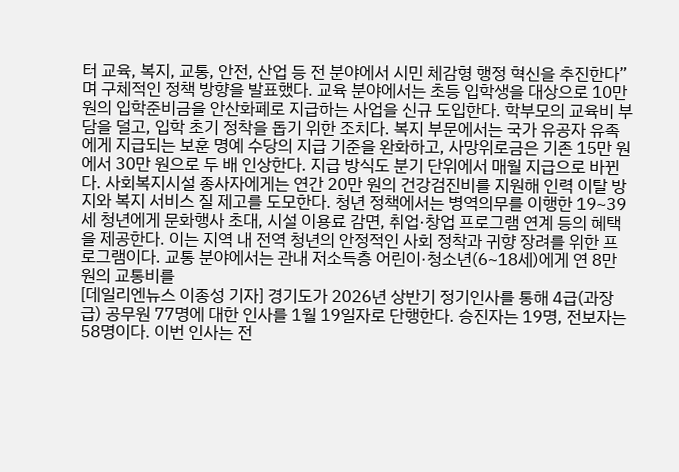터 교육, 복지, 교통, 안전, 산업 등 전 분야에서 시민 체감형 행정 혁신을 추진한다”며 구체적인 정책 방향을 발표했다. 교육 분야에서는 초등 입학생을 대상으로 10만 원의 입학준비금을 안산화폐로 지급하는 사업을 신규 도입한다. 학부모의 교육비 부담을 덜고, 입학 초기 정착을 돕기 위한 조치다. 복지 부문에서는 국가 유공자 유족에게 지급되는 보훈 명예 수당의 지급 기준을 완화하고, 사망위로금은 기존 15만 원에서 30만 원으로 두 배 인상한다. 지급 방식도 분기 단위에서 매월 지급으로 바뀐다. 사회복지시설 종사자에게는 연간 20만 원의 건강검진비를 지원해 인력 이탈 방지와 복지 서비스 질 제고를 도모한다. 청년 정책에서는 병역의무를 이행한 19~39세 청년에게 문화행사 초대, 시설 이용료 감면, 취업·창업 프로그램 연계 등의 혜택을 제공한다. 이는 지역 내 전역 청년의 안정적인 사회 정착과 귀향 장려를 위한 프로그램이다. 교통 분야에서는 관내 저소득층 어린이·청소년(6~18세)에게 연 8만 원의 교통비를
[데일리엔뉴스 이종성 기자] 경기도가 2026년 상반기 정기인사를 통해 4급(과장급) 공무원 77명에 대한 인사를 1월 19일자로 단행한다. 승진자는 19명, 전보자는 58명이다. 이번 인사는 전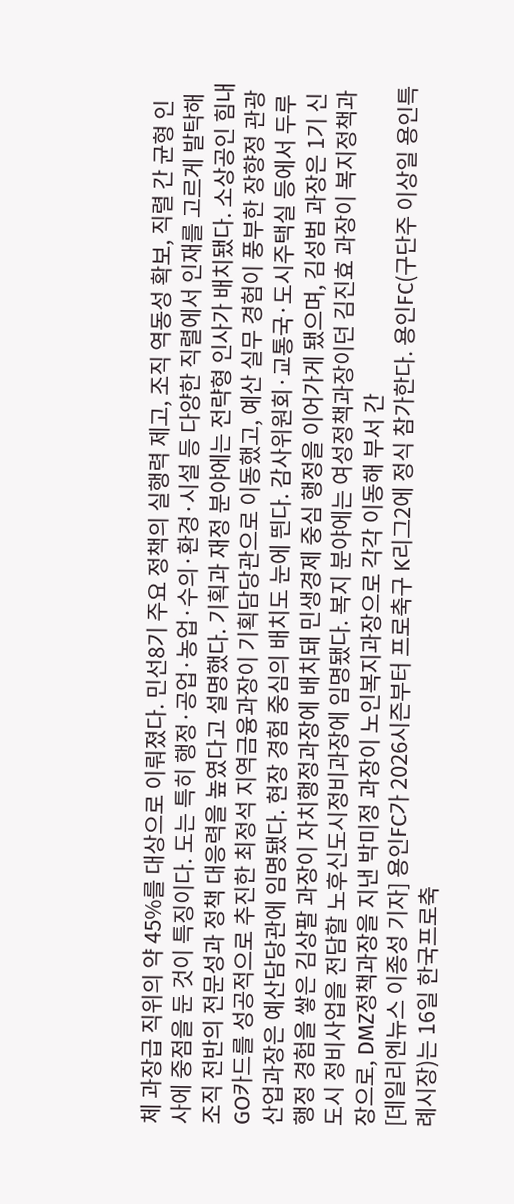체 과장급 직위의 약 45%를 대상으로 이뤄졌다. 민선8기 주요 정책의 실행력 제고, 조직 역동성 확보, 직렬 간 균형 인사에 중점을 둔 것이 특징이다. 도는 특히 행정·공업·농업·수의·환경·시설 등 다양한 직렬에서 인재를 고르게 발탁해 조직 전반의 전문성과 정책 대응력을 높였다고 설명했다. 기획과 재정 분야에는 전략형 인사가 배치됐다. 소상공인 힘내GO카드를 성공적으로 추진한 최정석 지역금융과장이 기획담당관으로 이동했고, 예산 실무 경험이 풍부한 장향정 관광산업과장은 예산담당관에 임명됐다. 현장 경험 중심의 배치도 눈에 띈다. 감사위원회·교통국·도시주택실 등에서 두루 행정 경험을 쌓은 김상팔 과장이 자치행정과장에 배치돼 민생경제 중심 행정을 이어가게 됐으며, 김성범 과장은 1기 신도시 정비사업을 전담할 노후신도시정비과장에 임명됐다. 복지 분야에는 여성정책과장이던 김진효 과장이 복지정책과장으로, DMZ정책과장을 지낸 박미정 과장이 노인복지과장으로 각각 이동해 부서 간
[데일리엔뉴스 이종성 기자] 용인FC가 2026시즌부터 프로축구 K리그2에 정식 참가한다. 용인FC(구단주 이상일 용인특례시장)는 16일 한국프로축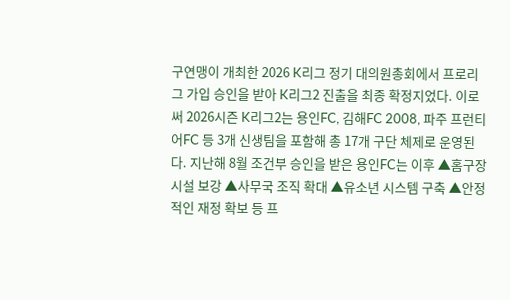구연맹이 개최한 2026 K리그 정기 대의원총회에서 프로리그 가입 승인을 받아 K리그2 진출을 최종 확정지었다. 이로써 2026시즌 K리그2는 용인FC, 김해FC 2008, 파주 프런티어FC 등 3개 신생팀을 포함해 총 17개 구단 체제로 운영된다. 지난해 8월 조건부 승인을 받은 용인FC는 이후 ▲홈구장 시설 보강 ▲사무국 조직 확대 ▲유소년 시스템 구축 ▲안정적인 재정 확보 등 프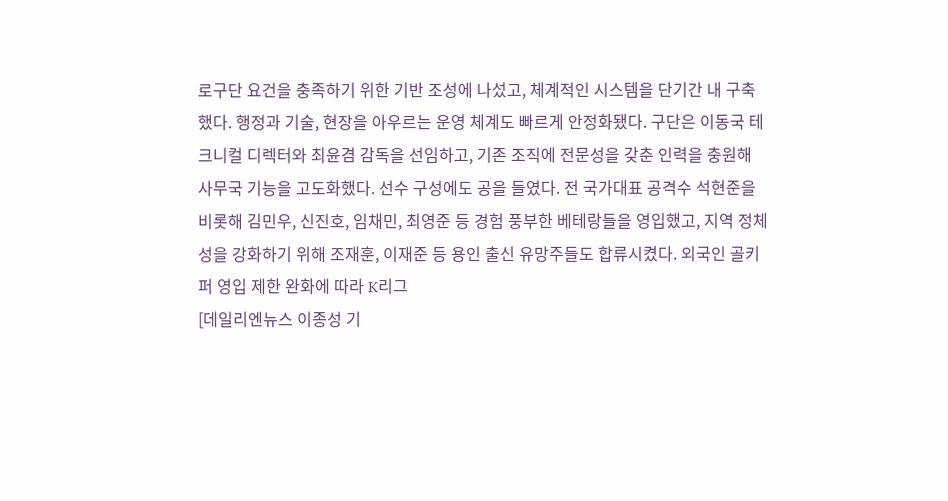로구단 요건을 충족하기 위한 기반 조성에 나섰고, 체계적인 시스템을 단기간 내 구축했다. 행정과 기술, 현장을 아우르는 운영 체계도 빠르게 안정화됐다. 구단은 이동국 테크니컬 디렉터와 최윤겸 감독을 선임하고, 기존 조직에 전문성을 갖춘 인력을 충원해 사무국 기능을 고도화했다. 선수 구성에도 공을 들였다. 전 국가대표 공격수 석현준을 비롯해 김민우, 신진호, 임채민, 최영준 등 경험 풍부한 베테랑들을 영입했고, 지역 정체성을 강화하기 위해 조재훈, 이재준 등 용인 출신 유망주들도 합류시켰다. 외국인 골키퍼 영입 제한 완화에 따라 K리그
[데일리엔뉴스 이종성 기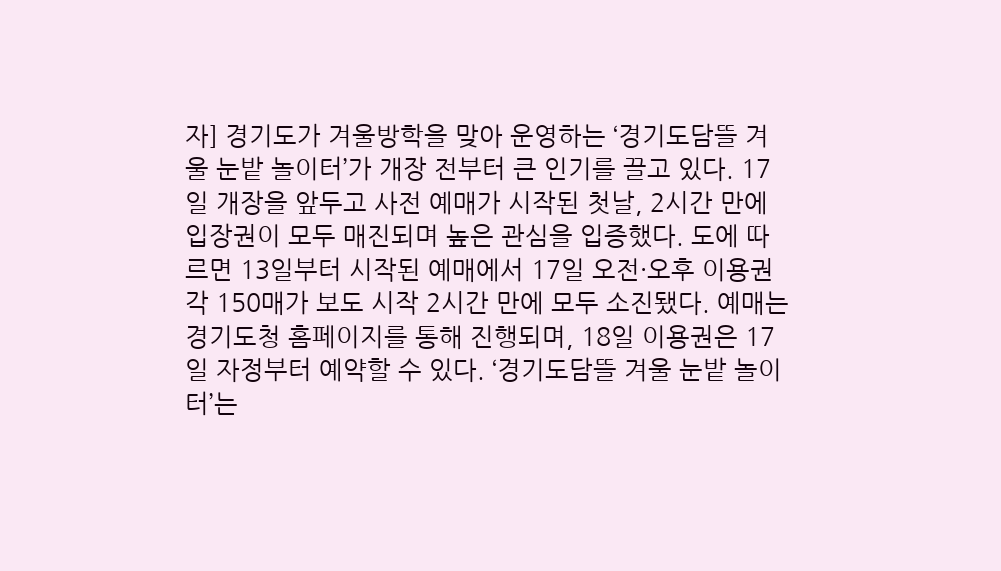자] 경기도가 겨울방학을 맞아 운영하는 ‘경기도담뜰 겨울 눈밭 놀이터’가 개장 전부터 큰 인기를 끌고 있다. 17일 개장을 앞두고 사전 예매가 시작된 첫날, 2시간 만에 입장권이 모두 매진되며 높은 관심을 입증했다. 도에 따르면 13일부터 시작된 예매에서 17일 오전·오후 이용권 각 150매가 보도 시작 2시간 만에 모두 소진됐다. 예매는 경기도청 홈페이지를 통해 진행되며, 18일 이용권은 17일 자정부터 예약할 수 있다. ‘경기도담뜰 겨울 눈밭 놀이터’는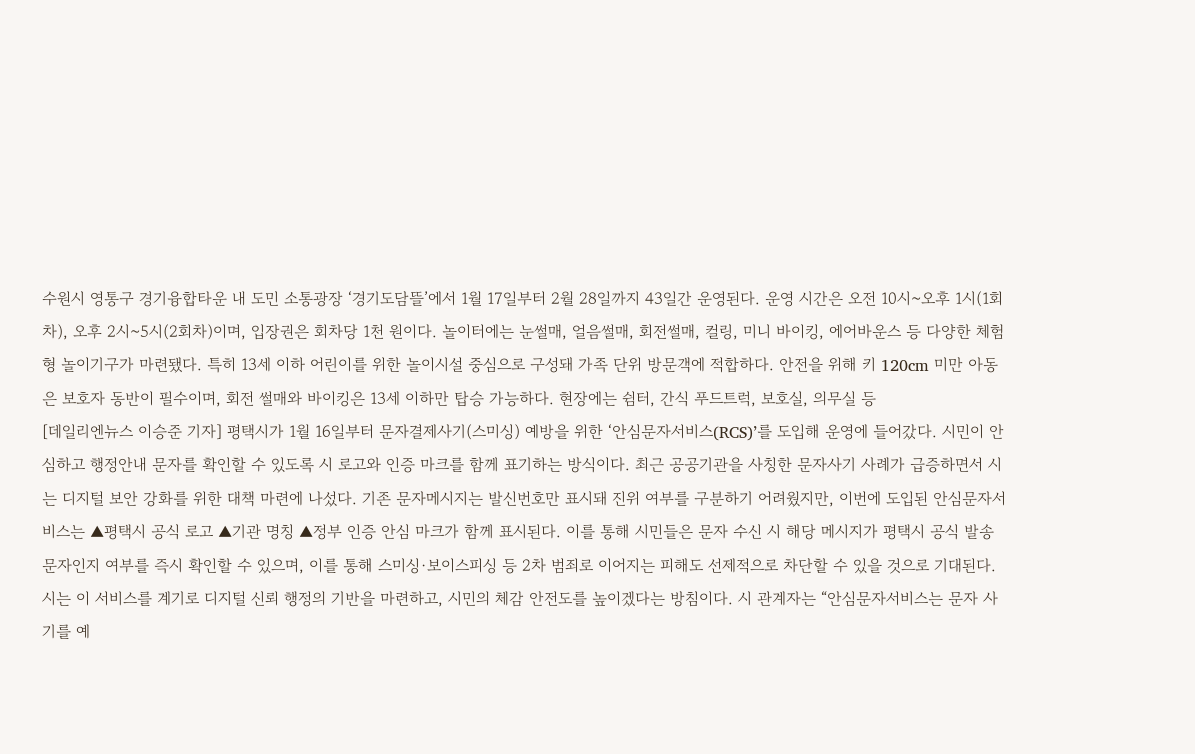수원시 영통구 경기융합타운 내 도민 소통광장 ‘경기도담뜰’에서 1월 17일부터 2월 28일까지 43일간 운영된다. 운영 시간은 오전 10시~오후 1시(1회차), 오후 2시~5시(2회차)이며, 입장권은 회차당 1천 원이다. 놀이터에는 눈썰매, 얼음썰매, 회전썰매, 컬링, 미니 바이킹, 에어바운스 등 다양한 체험형 놀이기구가 마련됐다. 특히 13세 이하 어린이를 위한 놀이시설 중심으로 구성돼 가족 단위 방문객에 적합하다. 안전을 위해 키 120cm 미만 아동은 보호자 동반이 필수이며, 회전 썰매와 바이킹은 13세 이하만 탑승 가능하다. 현장에는 쉼터, 간식 푸드트럭, 보호실, 의무실 등
[데일리엔뉴스 이승준 기자] 평택시가 1월 16일부터 문자결제사기(스미싱) 예방을 위한 ‘안심문자서비스(RCS)’를 도입해 운영에 들어갔다. 시민이 안심하고 행정안내 문자를 확인할 수 있도록 시 로고와 인증 마크를 함께 표기하는 방식이다. 최근 공공기관을 사칭한 문자사기 사례가 급증하면서 시는 디지털 보안 강화를 위한 대책 마련에 나섰다. 기존 문자메시지는 발신번호만 표시돼 진위 여부를 구분하기 어려웠지만, 이번에 도입된 안심문자서비스는 ▲평택시 공식 로고 ▲기관 명칭 ▲정부 인증 안심 마크가 함께 표시된다. 이를 통해 시민들은 문자 수신 시 해당 메시지가 평택시 공식 발송 문자인지 여부를 즉시 확인할 수 있으며, 이를 통해 스미싱·보이스피싱 등 2차 범죄로 이어지는 피해도 선제적으로 차단할 수 있을 것으로 기대된다. 시는 이 서비스를 계기로 디지털 신뢰 행정의 기반을 마련하고, 시민의 체감 안전도를 높이겠다는 방침이다. 시 관계자는 “안심문자서비스는 문자 사기를 예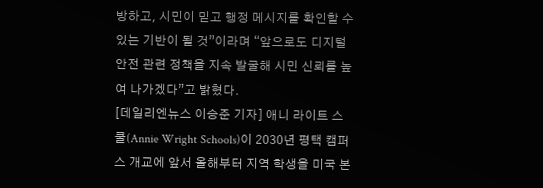방하고, 시민이 믿고 행정 메시지를 확인할 수 있는 기반이 될 것”이라며 “앞으로도 디지털 안전 관련 정책을 지속 발굴해 시민 신뢰를 높여 나가겠다”고 밝혔다.
[데일리엔뉴스 이승준 기자] 애니 라이트 스쿨(Annie Wright Schools)이 2030년 평택 캠퍼스 개교에 앞서 올해부터 지역 학생을 미국 본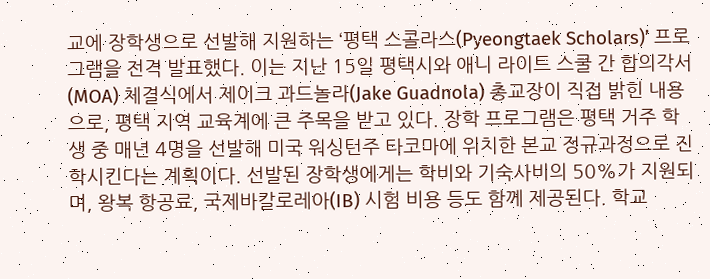교에 장학생으로 선발해 지원하는 ‘평택 스콜라스(Pyeongtaek Scholars)’ 프로그램을 전격 발표했다. 이는 지난 15일 평택시와 애니 라이트 스쿨 간 합의각서(MOA) 체결식에서 제이크 과드놀라(Jake Guadnola) 총교장이 직접 밝힌 내용으로, 평택 지역 교육계에 큰 주목을 받고 있다. 장학 프로그램은 평택 거주 학생 중 매년 4명을 선발해 미국 워싱턴주 타코마에 위치한 본교 정규과정으로 진학시킨다는 계획이다. 선발된 장학생에게는 학비와 기숙사비의 50%가 지원되며, 왕복 항공료, 국제바칼로레아(IB) 시험 비용 등도 함께 제공된다. 학교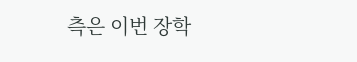측은 이번 장학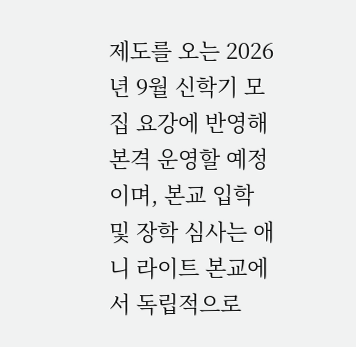제도를 오는 2026년 9월 신학기 모집 요강에 반영해 본격 운영할 예정이며, 본교 입학 및 장학 심사는 애니 라이트 본교에서 독립적으로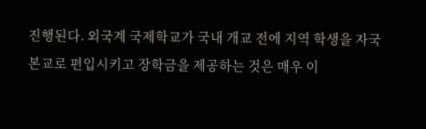진행된다. 외국계 국제학교가 국내 개교 전에 지역 학생을 자국 본교로 편입시키고 장학금을 제공하는 것은 매우 이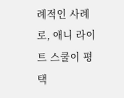례적인 사례로, 애니 라이트 스쿨이 평택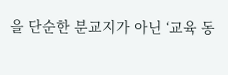을 단순한 분교지가 아닌 ‘교육 동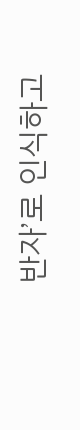반자’로 인식하고